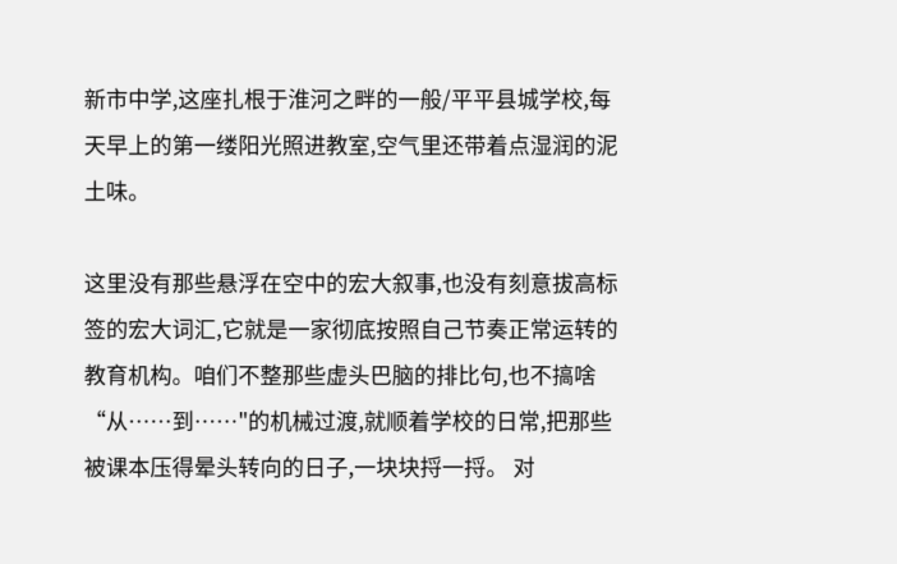新市中学,这座扎根于淮河之畔的一般/平平县城学校,每天早上的第一缕阳光照进教室,空气里还带着点湿润的泥土味。

这里没有那些悬浮在空中的宏大叙事,也没有刻意拔高标签的宏大词汇,它就是一家彻底按照自己节奏正常运转的教育机构。咱们不整那些虚头巴脑的排比句,也不搞啥“从……到……"的机械过渡,就顺着学校的日常,把那些被课本压得晕头转向的日子,一块块捋一捋。 对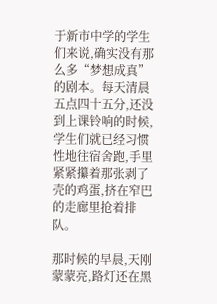于新市中学的学生们来说,确实没有那么多“梦想成真”的剧本。每天清晨五点四十五分,还没到上课铃响的时候,学生们就已经习惯性地往宿舍跑,手里紧紧攥着那张剥了壳的鸡蛋,挤在窄巴的走廊里抢着排队。

那时候的早晨,天刚蒙蒙亮,路灯还在黑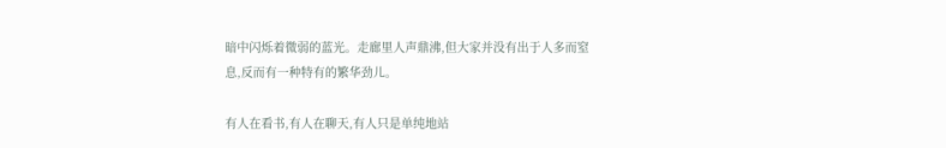暗中闪烁着微弱的蓝光。走廊里人声鼎沸,但大家并没有出于人多而窒息,反而有一种特有的繁华劲儿。

有人在看书,有人在聊天,有人只是单纯地站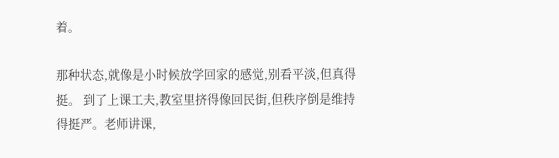着。

那种状态,就像是小时候放学回家的感觉,别看平淡,但真得挺。 到了上课工夫,教室里挤得像回民街,但秩序倒是维持得挺严。老师讲课,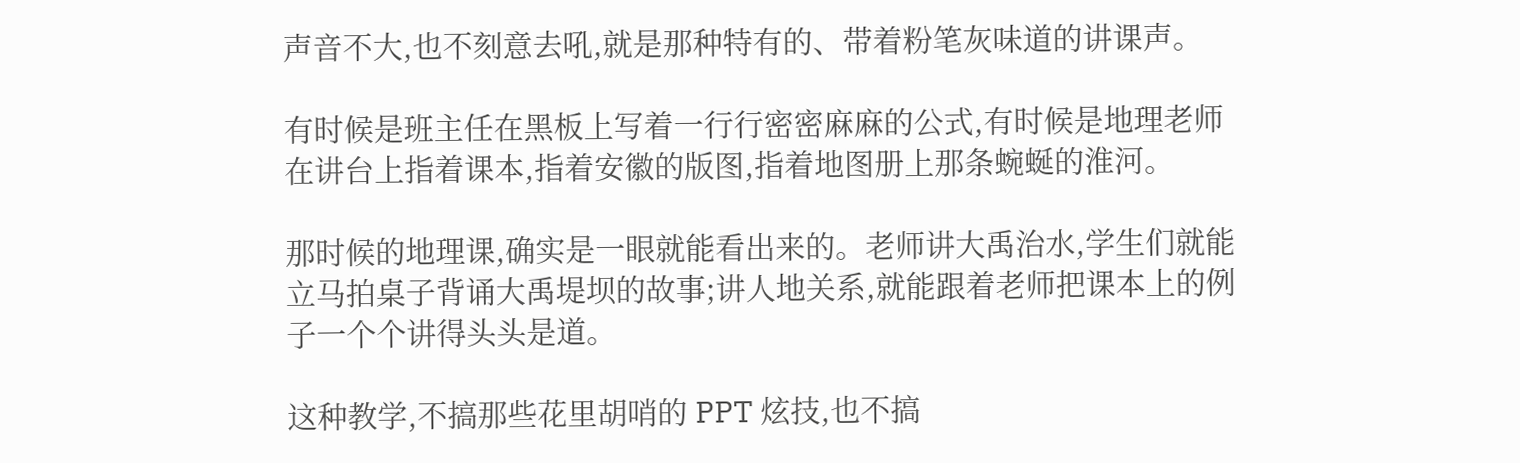声音不大,也不刻意去吼,就是那种特有的、带着粉笔灰味道的讲课声。

有时候是班主任在黑板上写着一行行密密麻麻的公式,有时候是地理老师在讲台上指着课本,指着安徽的版图,指着地图册上那条蜿蜒的淮河。

那时候的地理课,确实是一眼就能看出来的。老师讲大禹治水,学生们就能立马拍桌子背诵大禹堤坝的故事;讲人地关系,就能跟着老师把课本上的例子一个个讲得头头是道。

这种教学,不搞那些花里胡哨的 PPT 炫技,也不搞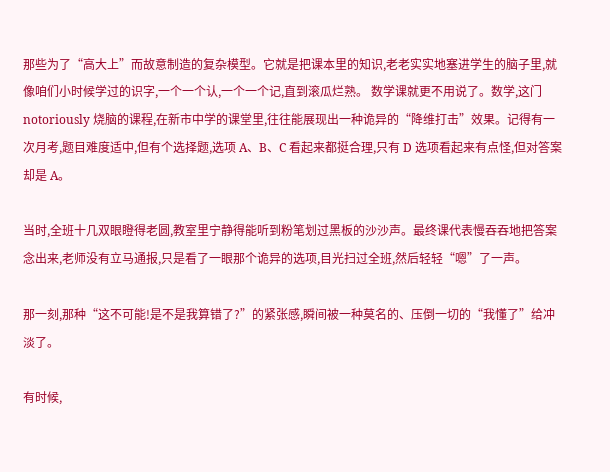那些为了“高大上”而故意制造的复杂模型。它就是把课本里的知识,老老实实地塞进学生的脑子里,就像咱们小时候学过的识字,一个一个认,一个一个记,直到滚瓜烂熟。 数学课就更不用说了。数学,这门 notoriously 烧脑的课程,在新市中学的课堂里,往往能展现出一种诡异的“降维打击”效果。记得有一次月考,题目难度适中,但有个选择题,选项 A、B、C 看起来都挺合理,只有 D 选项看起来有点怪,但对答案却是 A。

当时,全班十几双眼瞪得老圆,教室里宁静得能听到粉笔划过黑板的沙沙声。最终课代表慢吞吞地把答案念出来,老师没有立马通报,只是看了一眼那个诡异的选项,目光扫过全班,然后轻轻“嗯”了一声。

那一刻,那种“这不可能!是不是我算错了?”的紧张感,瞬间被一种莫名的、压倒一切的“我懂了”给冲淡了。

有时候,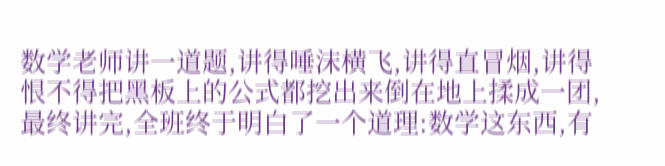数学老师讲一道题,讲得唾沫横飞,讲得直冒烟,讲得恨不得把黑板上的公式都挖出来倒在地上揉成一团,最终讲完,全班终于明白了一个道理:数学这东西,有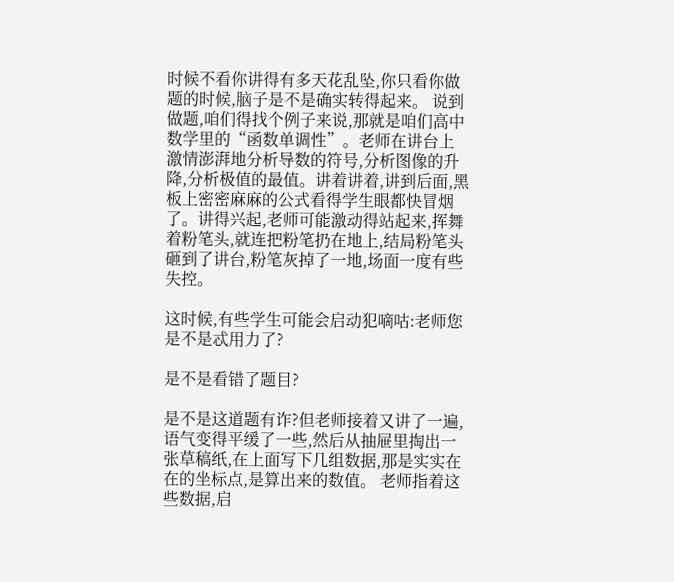时候不看你讲得有多天花乱坠,你只看你做题的时候,脑子是不是确实转得起来。 说到做题,咱们得找个例子来说,那就是咱们高中数学里的“函数单调性”。老师在讲台上激情澎湃地分析导数的符号,分析图像的升降,分析极值的最值。讲着讲着,讲到后面,黑板上密密麻麻的公式看得学生眼都快冒烟了。讲得兴起,老师可能激动得站起来,挥舞着粉笔头,就连把粉笔扔在地上,结局粉笔头砸到了讲台,粉笔灰掉了一地,场面一度有些失控。

这时候,有些学生可能会启动犯嘀咕:老师您是不是忒用力了?

是不是看错了题目?

是不是这道题有诈?但老师接着又讲了一遍,语气变得平缓了一些,然后从抽屉里掏出一张草稿纸,在上面写下几组数据,那是实实在在的坐标点,是算出来的数值。 老师指着这些数据,启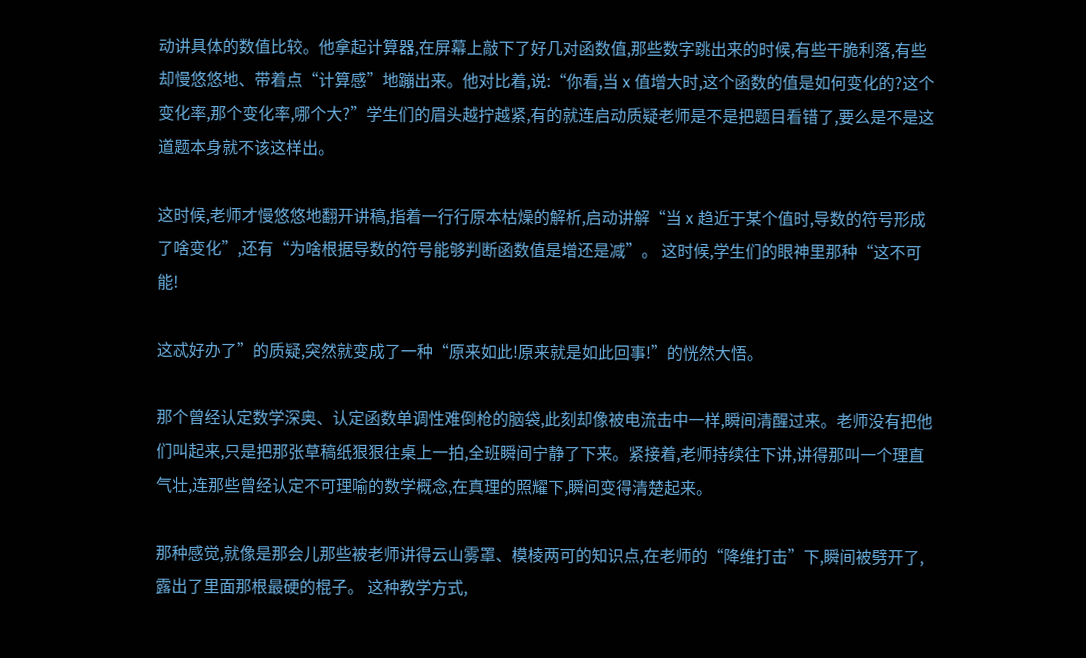动讲具体的数值比较。他拿起计算器,在屏幕上敲下了好几对函数值,那些数字跳出来的时候,有些干脆利落,有些却慢悠悠地、带着点“计算感”地蹦出来。他对比着,说:“你看,当 x 值增大时,这个函数的值是如何变化的?这个变化率,那个变化率,哪个大?”学生们的眉头越拧越紧,有的就连启动质疑老师是不是把题目看错了,要么是不是这道题本身就不该这样出。

这时候,老师才慢悠悠地翻开讲稿,指着一行行原本枯燥的解析,启动讲解“当 x 趋近于某个值时,导数的符号形成了啥变化”,还有“为啥根据导数的符号能够判断函数值是增还是减”。 这时候,学生们的眼神里那种“这不可能!

这忒好办了”的质疑,突然就变成了一种“原来如此!原来就是如此回事!”的恍然大悟。

那个曾经认定数学深奥、认定函数单调性难倒枪的脑袋,此刻却像被电流击中一样,瞬间清醒过来。老师没有把他们叫起来,只是把那张草稿纸狠狠往桌上一拍,全班瞬间宁静了下来。紧接着,老师持续往下讲,讲得那叫一个理直气壮,连那些曾经认定不可理喻的数学概念,在真理的照耀下,瞬间变得清楚起来。

那种感觉,就像是那会儿那些被老师讲得云山雾罩、模棱两可的知识点,在老师的“降维打击”下,瞬间被劈开了,露出了里面那根最硬的棍子。 这种教学方式,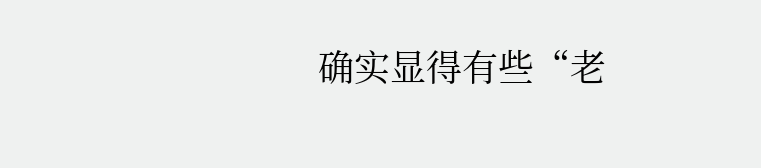确实显得有些“老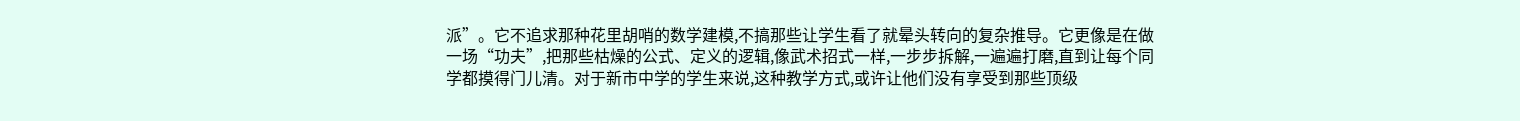派”。它不追求那种花里胡哨的数学建模,不搞那些让学生看了就晕头转向的复杂推导。它更像是在做一场“功夫”,把那些枯燥的公式、定义的逻辑,像武术招式一样,一步步拆解,一遍遍打磨,直到让每个同学都摸得门儿清。对于新市中学的学生来说,这种教学方式,或许让他们没有享受到那些顶级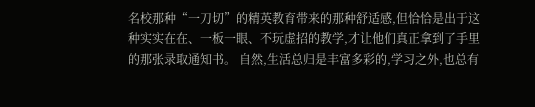名校那种“一刀切”的精英教育带来的那种舒适感,但恰恰是出于这种实实在在、一板一眼、不玩虚招的教学,才让他们真正拿到了手里的那张录取通知书。 自然,生活总归是丰富多彩的,学习之外,也总有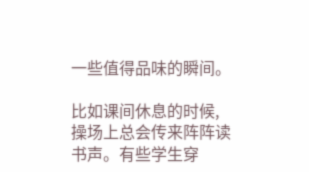一些值得品味的瞬间。

比如课间休息的时候,操场上总会传来阵阵读书声。有些学生穿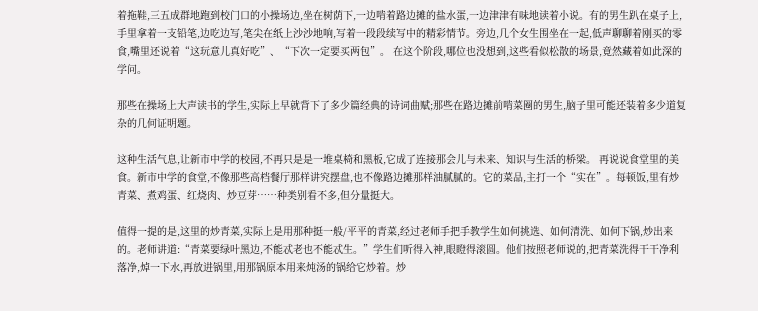着拖鞋,三五成群地跑到校门口的小操场边,坐在树荫下,一边啃着路边摊的盐水蛋,一边津津有味地读着小说。有的男生趴在桌子上,手里拿着一支铅笔,边吃边写,笔尖在纸上沙沙地响,写着一段段续写中的精彩情节。旁边,几个女生围坐在一起,低声聊聊着刚买的零食,嘴里还说着“这玩意儿真好吃”、“下次一定要买两包”。 在这个阶段,哪位也没想到,这些看似松散的场景,竟然藏着如此深的学问。

那些在操场上大声读书的学生,实际上早就背下了多少篇经典的诗词曲赋;那些在路边摊前啃菜圈的男生,脑子里可能还装着多少道复杂的几何证明题。

这种生活气息,让新市中学的校园,不再只是是一堆桌椅和黑板,它成了连接那会儿与未来、知识与生活的桥梁。 再说说食堂里的美食。新市中学的食堂,不像那些高档餐厅那样讲究摆盘,也不像路边摊那样油腻腻的。它的菜品,主打一个“实在”。每顿饭,里有炒青菜、煮鸡蛋、红烧肉、炒豆芽……种类别看不多,但分量挺大。

值得一提的是,这里的炒青菜,实际上是用那种挺一般/平平的青菜,经过老师手把手教学生如何挑选、如何清洗、如何下锅,炒出来的。老师讲道:“青菜要绿叶黑边,不能忒老也不能忒生。”学生们听得入神,眼瞪得滚圆。他们按照老师说的,把青菜洗得干干净利落净,焯一下水,再放进锅里,用那锅原本用来炖汤的锅给它炒着。炒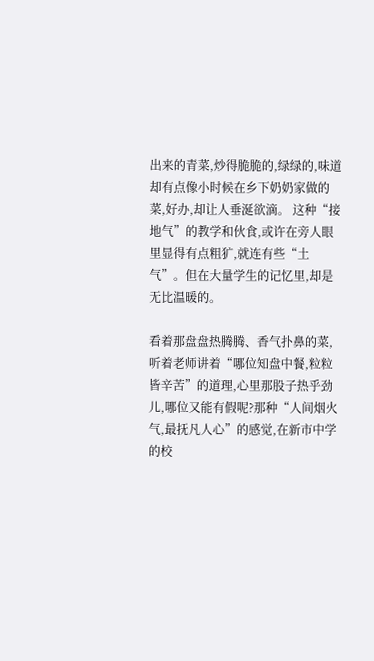出来的青菜,炒得脆脆的,绿绿的,味道却有点像小时候在乡下奶奶家做的菜,好办,却让人垂涎欲滴。 这种“接地气”的教学和伙食,或许在旁人眼里显得有点粗犷,就连有些“土气”。但在大量学生的记忆里,却是无比温暖的。

看着那盘盘热腾腾、香气扑鼻的菜,听着老师讲着“哪位知盘中餐,粒粒皆辛苦”的道理,心里那股子热乎劲儿,哪位又能有假呢?那种“人间烟火气,最抚凡人心”的感觉,在新市中学的校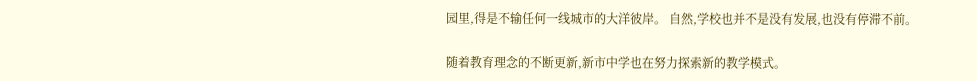园里,得是不输任何一线城市的大洋彼岸。 自然,学校也并不是没有发展,也没有停滞不前。

随着教育理念的不断更新,新市中学也在努力探索新的教学模式。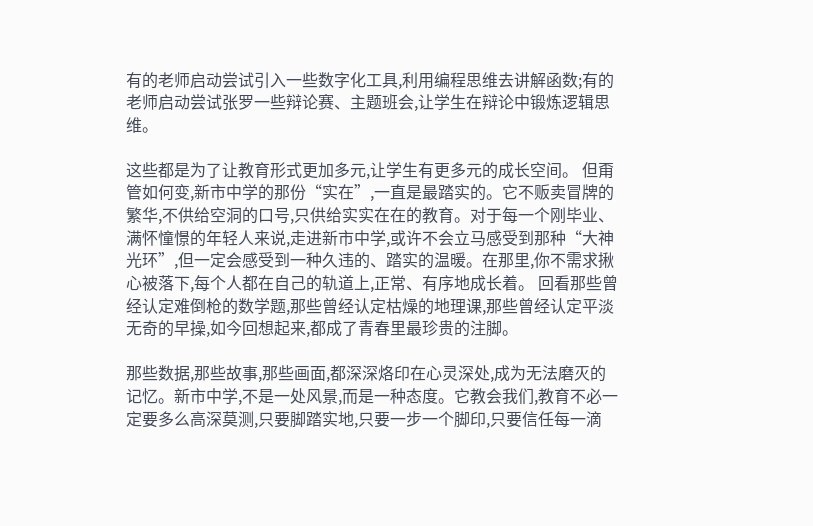有的老师启动尝试引入一些数字化工具,利用编程思维去讲解函数;有的老师启动尝试张罗一些辩论赛、主题班会,让学生在辩论中锻炼逻辑思维。

这些都是为了让教育形式更加多元,让学生有更多元的成长空间。 但甭管如何变,新市中学的那份“实在”,一直是最踏实的。它不贩卖冒牌的繁华,不供给空洞的口号,只供给实实在在的教育。对于每一个刚毕业、满怀憧憬的年轻人来说,走进新市中学,或许不会立马感受到那种“大神光环”,但一定会感受到一种久违的、踏实的温暖。在那里,你不需求揪心被落下,每个人都在自己的轨道上,正常、有序地成长着。 回看那些曾经认定难倒枪的数学题,那些曾经认定枯燥的地理课,那些曾经认定平淡无奇的早操,如今回想起来,都成了青春里最珍贵的注脚。

那些数据,那些故事,那些画面,都深深烙印在心灵深处,成为无法磨灭的记忆。新市中学,不是一处风景,而是一种态度。它教会我们,教育不必一定要多么高深莫测,只要脚踏实地,只要一步一个脚印,只要信任每一滴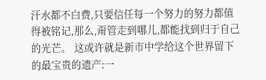汗水都不白费,只要信任每一个努力的努力都值得被铭记,那么,甭管走到哪儿,都能找到归于自己的光芒。 这或许就是新市中学给这个世界留下的最宝贵的遗产:一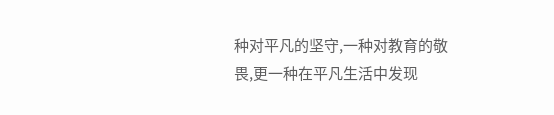种对平凡的坚守,一种对教育的敬畏,更一种在平凡生活中发现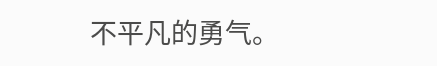不平凡的勇气。